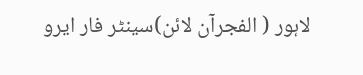لاہور ( الفجرآن لائن)سینٹر فار ایرو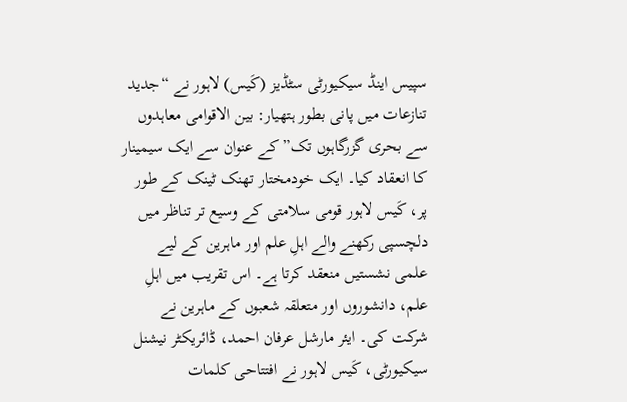سپیس اینڈ سیکیورٹی سٹڈیز (کَیس) لاہور نے “جدید تنازعات میں پانی بطور ہتھیار: بین الاقوامی معاہدوں سے بحری گزرگاہوں تک” کے عنوان سے ایک سیمینار کا انعقاد کیا۔ ایک خودمختار تھنک ٹینک کے طور پر، کَیس لاہور قومی سلامتی کے وسیع تر تناظر میں دلچسپی رکھنے والے اہلِ علم اور ماہرین کے لیے علمی نشستیں منعقد کرتا ہے۔ اس تقریب میں اہلِ علم، دانشوروں اور متعلقہ شعبوں کے ماہرین نے شرکت کی۔ ایئر مارشل عرفان احمد، ڈائریکٹر نیشنل سیکیورٹی، کَیس لاہور نے افتتاحی کلمات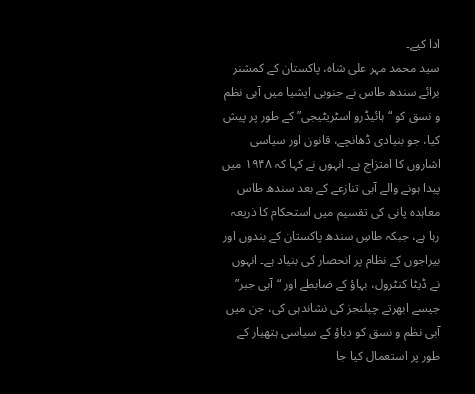ادا کیے۔
سید محمد مہر علی شاہ، پاکستان کے کمشنر برائے سندھ طاس نے جنوبی ایشیا میں آبی نظم و نسق کو “ہائیڈرو اسٹریٹیجی” کے طور پر پیش کیا، جو بنیادی ڈھانچے، قانون اور سیاسی اشاروں کا امتزاج ہے۔ انہوں نے کہا کہ ۱۹۴۸ میں پیدا ہونے والے آبی تنازعے کے بعد سندھ طاس معاہدہ پانی کی تقسیم میں استحکام کا ذریعہ رہا ہے، جبکہ طاسِ سندھ پاکستان کے بندوں اور بیراجوں کے نظام پر انحصار کی بنیاد ہے۔ انہوں نے ڈیٹا کنٹرول، بہاؤ کے ضابطے اور “آبی جبر” جیسے ابھرتے چیلنجز کی نشاندہی کی، جن میں آبی نظم و نسق کو دباؤ کے سیاسی ہتھیار کے طور پر استعمال کیا جا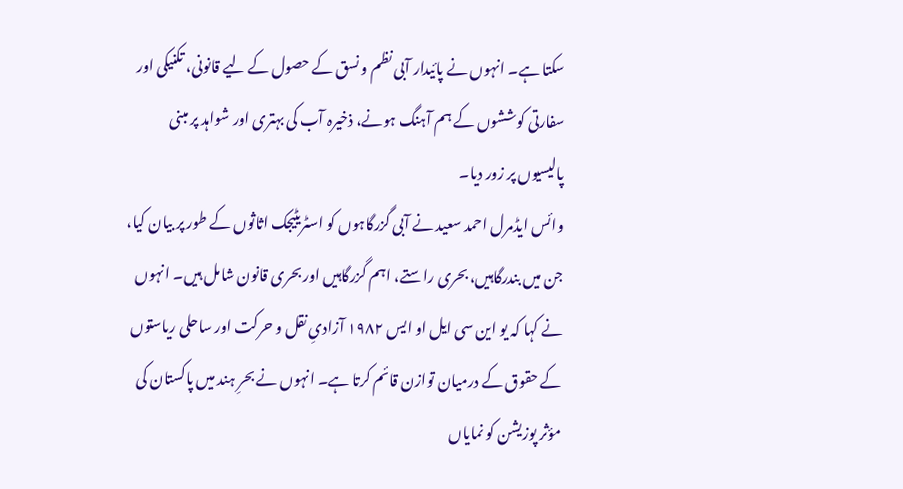سکتا ہے۔ انہوں نے پائیدار آبی نظم و نسق کے حصول کے لیے قانونی، تکنیکی اور سفارتی کوششوں کے ہم آہنگ ہونے، ذخیرہ آب کی بہتری اور شواہد پر مبنی پالیسیوں پر زور دیا۔
وائس ایڈمرل احمد سعید نے آبی گزرگاہوں کو اسٹریٹیجک اثاثوں کے طور پر بیان کیا، جن میں بندرگاہیں، بحری راستے، اہم گزرگاہیں اور بحری قانون شامل ہیں۔ انہوں نے کہا کہ یو این سی ایل او ایس ۱۹۸۲ آزادیِ نقل و حرکت اور ساحلی ریاستوں کے حقوق کے درمیان توازن قائم کرتا ہے۔ انہوں نے بحرِ ہند میں پاکستان کی مؤثر پوزیشن کو نمایاں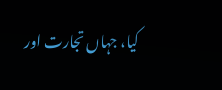کیا، جہاں تجارت اور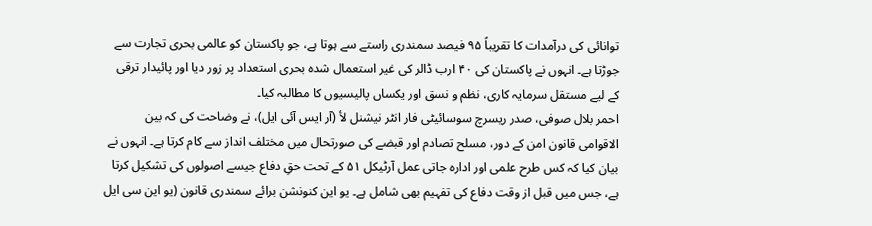توانائی کی درآمدات کا تقریباً ۹۵ فیصد سمندری راستے سے ہوتا ہے، جو پاکستان کو عالمی بحری تجارت سے جوڑتا ہے۔ انہوں نے پاکستان کی ۴۰ ارب ڈالر کی غیر استعمال شدہ بحری استعداد پر زور دیا اور پائیدار ترقی کے لیے مستقل سرمایہ کاری، نظم و نسق اور یکساں پالیسیوں کا مطالبہ کیا۔
احمر بلال صوفی، صدر ریسرچ سوسائیٹی فار انٹر نیشنل لأ (آر ایس آئی ایل)، نے وضاحت کی کہ بین الاقوامی قانون امن کے دور، مسلح تصادم اور قبضے کی صورتحال میں مختلف انداز سے کام کرتا ہے۔ انہوں نے بیان کیا کہ کس طرح علمی اور ادارہ جاتی عمل آرٹیکل ۵۱ کے تحت حقِ دفاع جیسے اصولوں کی تشکیل کرتا ہے، جس میں قبل از وقت دفاع کی تفہیم بھی شامل ہے۔ یو این کنونشن برائے سمندری قانون (یو این سی ایل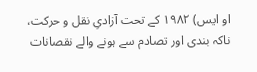او ایس) ۱۹۸۲ کے تحت آزادیِ نقل و حرکت، ناکہ بندی اور تصادم سے ہونے والے نقصانات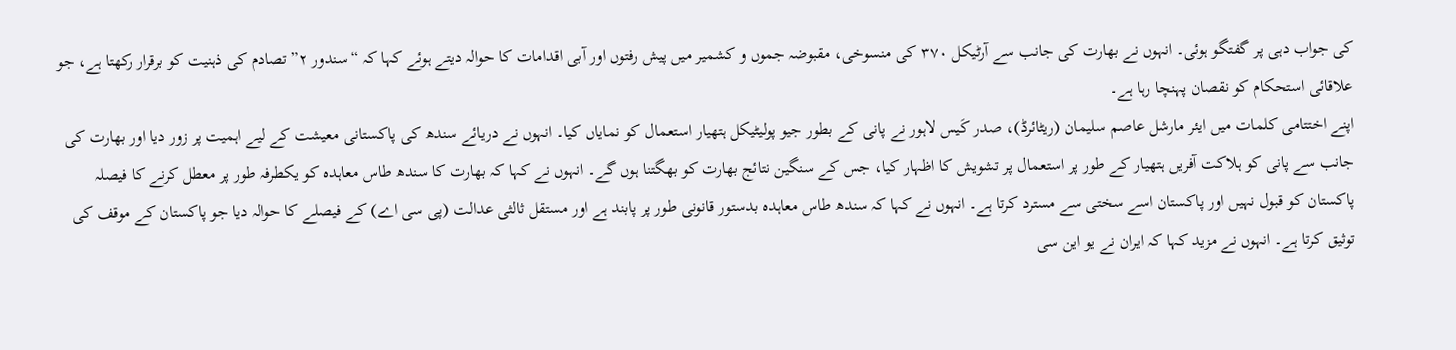کی جواب دہی پر گفتگو ہوئی۔ انہوں نے بھارت کی جانب سے آرٹیکل ۳۷۰ کی منسوخی، مقبوضہ جموں و کشمیر میں پیش رفتوں اور آبی اقدامات کا حوالہ دیتے ہوئے کہا کہ “سندور ۲” تصادم کی ذہنیت کو برقرار رکھتا ہے، جو علاقائی استحکام کو نقصان پہنچا رہا ہے۔
اپنے اختتامی کلمات میں ایئر مارشل عاصم سلیمان (ریٹائرڈ)، صدر کَیس لاہور نے پانی کے بطور جیو پولیٹیکل ہتھیار استعمال کو نمایاں کیا۔ انہوں نے دریائے سندھ کی پاکستانی معیشت کے لیے اہمیت پر زور دیا اور بھارت کی جانب سے پانی کو ہلاکت آفریں ہتھیار کے طور پر استعمال پر تشویش کا اظہار کیا، جس کے سنگین نتائج بھارت کو بھگتنا ہوں گے۔ انہوں نے کہا کہ بھارت کا سندھ طاس معاہدہ کو یکطرفہ طور پر معطل کرنے کا فیصلہ پاکستان کو قبول نہیں اور پاکستان اسے سختی سے مسترد کرتا ہے۔ انہوں نے کہا کہ سندھ طاس معاہدہ بدستور قانونی طور پر پابند ہے اور مستقل ثالثی عدالت (پی سی اے) کے فیصلے کا حوالہ دیا جو پاکستان کے موقف کی توثیق کرتا ہے۔ انہوں نے مزید کہا کہ ایران نے یو این سی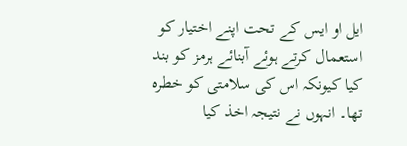ایل او ایس کے تحت اپنے اختیار کو استعمال کرتے ہوئے آبنائے ہرمز کو بند کیا کیونکہ اس کی سلامتی کو خطرہ تھا۔ انہوں نے نتیجہ اخذ کیا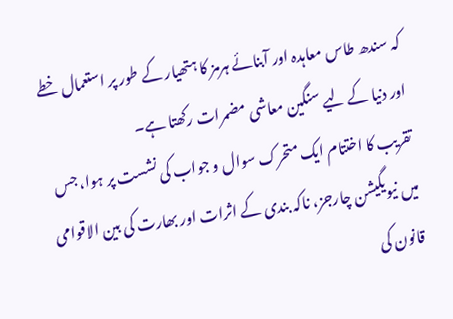کہ سندھ طاس معاہدہ اور آبنائے ہرمز کا ہتھیار کے طور پر استعمال خطے اور دنیا کے لیے سنگین معاشی مضمرات رکھتا ہے۔
تقریب کا اختتام ایک متحرک سوال و جواب کی نشست پر ہوا، جس میں نیویگیشن چارجز، ناکہ بندی کے اثرات اور بھارت کی بین الاقوامی قانون کی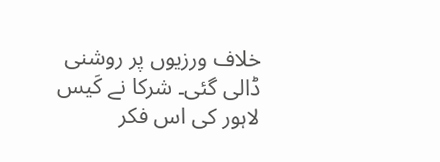خلاف ورزیوں پر روشنی ڈالی گئی۔ شرکا نے کَیس لاہور کی اس فکر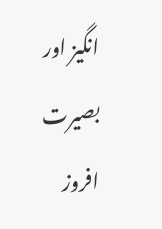انگیز اور بصیرت افروز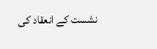نشست کے انعقاد کی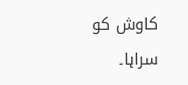کاوش کو سراہا۔